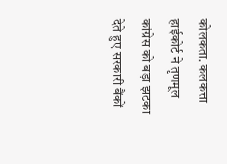कोलकता. कलकत्ता हाईकोर्ट ने तृणमूल कांग्रेस को बड़ा झटका देते हुए सरकारी बैंकों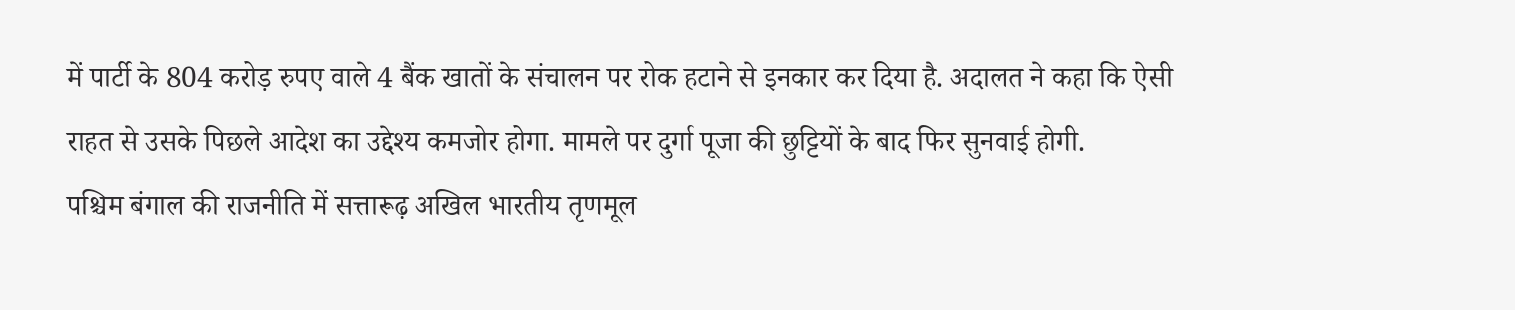में पार्टी के 804 करोड़ रुपए वाले 4 बैंक खातों के संचालन पर रोक हटाने से इनकार कर दिया है. अदालत ने कहा कि ऐसी राहत से उसके पिछले आदेश का उद्देश्य कमजोर होगा. मामले पर दुर्गा पूजा की छुट्टियों के बाद फिर सुनवाई होगी.
पश्चिम बंगाल की राजनीति में सत्तारूढ़ अखिल भारतीय तृणमूल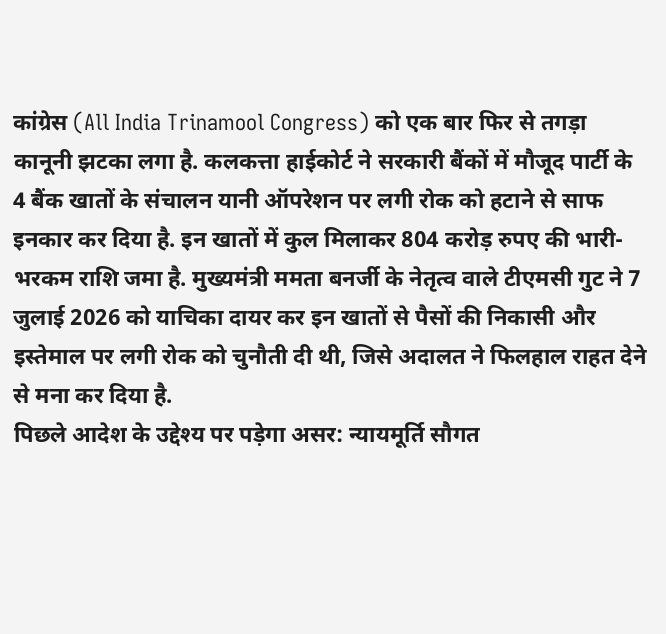कांग्रेस (All India Trinamool Congress) को एक बार फिर से तगड़ा कानूनी झटका लगा है. कलकत्ता हाईकोर्ट ने सरकारी बैंकों में मौजूद पार्टी के 4 बैंक खातों के संचालन यानी ऑपरेशन पर लगी रोक को हटाने से साफ इनकार कर दिया है. इन खातों में कुल मिलाकर 804 करोड़ रुपए की भारी-भरकम राशि जमा है. मुख्यमंत्री ममता बनर्जी के नेतृत्व वाले टीएमसी गुट ने 7 जुलाई 2026 को याचिका दायर कर इन खातों से पैसों की निकासी और इस्तेमाल पर लगी रोक को चुनौती दी थी, जिसे अदालत ने फिलहाल राहत देने से मना कर दिया है.
पिछले आदेश के उद्देश्य पर पड़ेगा असर: न्यायमूर्ति सौगत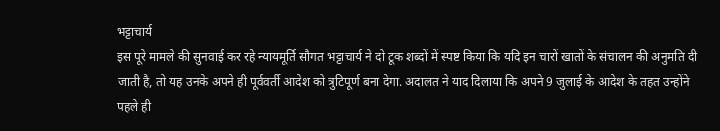भट्टाचार्य
इस पूरे मामले की सुनवाई कर रहे न्यायमूर्ति सौगत भट्टाचार्य ने दो टूक शब्दों में स्पष्ट किया कि यदि इन चारों खातों के संचालन की अनुमति दी जाती है, तो यह उनके अपने ही पूर्ववर्ती आदेश को त्रुटिपूर्ण बना देगा. अदालत ने याद दिलाया कि अपने 9 जुलाई के आदेश के तहत उन्होंने पहले ही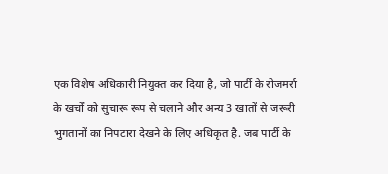एक विशेष अधिकारी नियुक्त कर दिया है, जो पार्टी के रोजमर्रा के खर्चों को सुचारू रूप से चलाने और अन्य 3 खातों से जरूरी भुगतानों का निपटारा देखने के लिए अधिकृत है. जब पार्टी के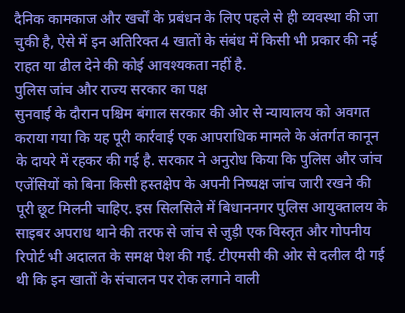दैनिक कामकाज और खर्चों के प्रबंधन के लिए पहले से ही व्यवस्था की जा चुकी है, ऐसे में इन अतिरिक्त 4 खातों के संबंध में किसी भी प्रकार की नई राहत या ढील देने की कोई आवश्यकता नहीं है.
पुलिस जांच और राज्य सरकार का पक्ष
सुनवाई के दौरान पश्चिम बंगाल सरकार की ओर से न्यायालय को अवगत कराया गया कि यह पूरी कार्रवाई एक आपराधिक मामले के अंतर्गत कानून के दायरे में रहकर की गई है. सरकार ने अनुरोध किया कि पुलिस और जांच एजेंसियों को बिना किसी हस्तक्षेप के अपनी निष्पक्ष जांच जारी रखने की पूरी छूट मिलनी चाहिए. इस सिलसिले में बिधाननगर पुलिस आयुक्तालय के साइबर अपराध थाने की तरफ से जांच से जुड़ी एक विस्तृत और गोपनीय रिपोर्ट भी अदालत के समक्ष पेश की गई. टीएमसी की ओर से दलील दी गई थी कि इन खातों के संचालन पर रोक लगाने वाली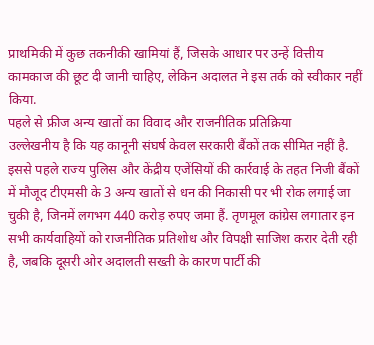प्राथमिकी में कुछ तकनीकी खामियां हैं, जिसके आधार पर उन्हें वित्तीय कामकाज की छूट दी जानी चाहिए, लेकिन अदालत ने इस तर्क को स्वीकार नहीं किया.
पहले से फ्रीज अन्य खातों का विवाद और राजनीतिक प्रतिक्रिया
उल्लेखनीय है कि यह कानूनी संघर्ष केवल सरकारी बैंकों तक सीमित नहीं है. इससे पहले राज्य पुलिस और केंद्रीय एजेंसियों की कार्रवाई के तहत निजी बैंकों में मौजूद टीएमसी के 3 अन्य खातों से धन की निकासी पर भी रोक लगाई जा चुकी है, जिनमें लगभग 440 करोड़ रुपए जमा हैं. तृणमूल कांग्रेस लगातार इन सभी कार्यवाहियों को राजनीतिक प्रतिशोध और विपक्षी साजिश करार देती रही है, जबकि दूसरी ओर अदालती सख्ती के कारण पार्टी की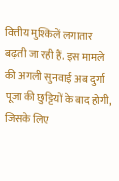वित्तीय मुश्किलें लगातार बढ़ती जा रही हैं. इस मामले की अगली सुनवाई अब दुर्गा पूजा की छुट्टियों के बाद होगी, जिसके लिए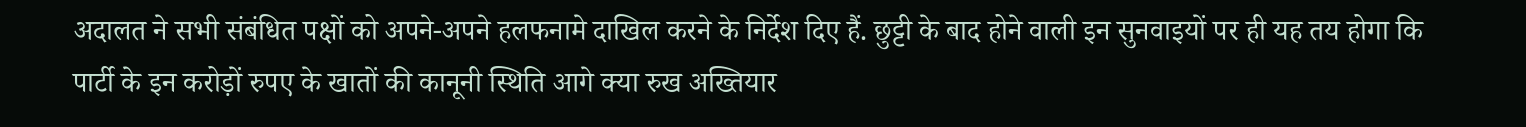अदालत ने सभी संबंधित पक्षों को अपने-अपने हलफनामे दाखिल करने के निर्देश दिए हैं. छुट्टी के बाद होने वाली इन सुनवाइयों पर ही यह तय होगा कि पार्टी के इन करोड़ों रुपए के खातों की कानूनी स्थिति आगे क्या रुख अख्तियार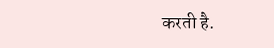करती है.